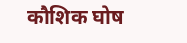कौशिक घोष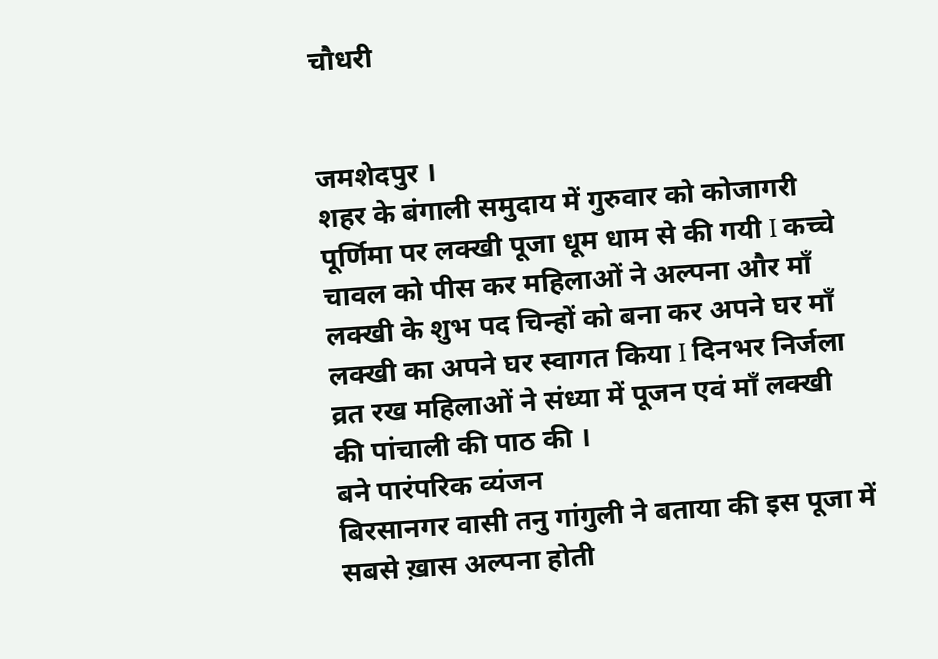चौधरी


जमशेदपुर ।
शहर के बंगाली समुदाय में गुरुवार को कोजागरी पूर्णिमा पर लक्खी पूजा धूम धाम से की गयी I कच्चे चावल को पीस कर महिलाओं ने अल्पना और माँ लक्खी के शुभ पद चिन्हों को बना कर अपने घर माँ लक्खी का अपने घर स्वागत किया I दिनभर निर्जला व्रत रख महिलाओं ने संध्या में पूजन एवं माँ लक्खी की पांचाली की पाठ की ।
बने पारंपरिक व्यंजन
बिरसानगर वासी तनु गांगुली ने बताया की इस पूजा में सबसे ख़ास अल्पना होती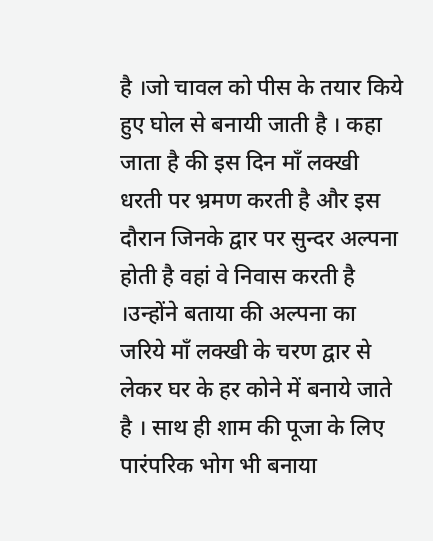है ।जो चावल को पीस के तयार किये हुए घोल से बनायी जाती है । कहा जाता है की इस दिन माँ लक्खी धरती पर भ्रमण करती है और इस दौरान जिनके द्वार पर सुन्दर अल्पना होती है वहां वे निवास करती है ।उन्होंने बताया की अल्पना का जरिये माँ लक्खी के चरण द्वार से लेकर घर के हर कोने में बनाये जाते है । साथ ही शाम की पूजा के लिए पारंपरिक भोग भी बनाया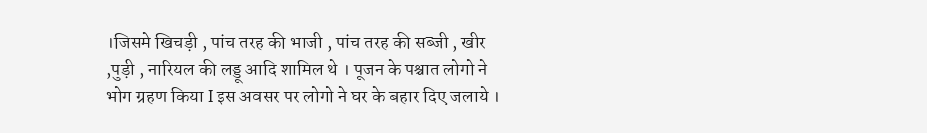।जिसमे खिचड़ी , पांच तरह की भाजी , पांच तरह की सब्जी , खीर ,पुड़ी , नारियल की लड्डू आदि शामिल थे । पूजन के पश्चात लोगो ने भोग ग्रहण किया I इस अवसर पर लोगो ने घर के बहार दिए जलाये ।